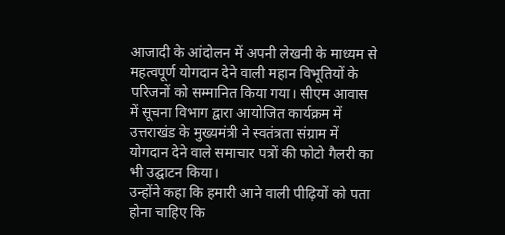आजादी के आंदोलन में अपनी लेखनी के माध्यम से महत्वपूर्ण योगदान देने वाली महान विभूतियों के परिजनों को सम्मानित किया गया। सीएम आवास में सूचना विभाग द्वारा आयोजित कार्यक्रम में उत्तराखंड के मुख्यमंत्री ने स्वतंत्रता संग्राम में योगदान देने वाले समाचार पत्रों की फोटो गैलरी का भी उद्घाटन किया।
उन्होंने कहा कि हमारी आने वाली पीढ़ियों को पता होना चाहिए कि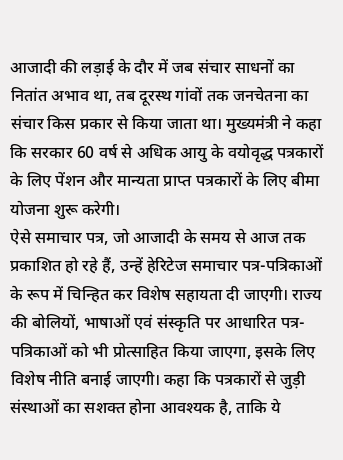आजादी की लड़ाई के दौर में जब संचार साधनों का नितांत अभाव था, तब दूरस्थ गांवों तक जनचेतना का संचार किस प्रकार से किया जाता था। मुख्यमंत्री ने कहा कि सरकार 60 वर्ष से अधिक आयु के वयोवृद्ध पत्रकारों के लिए पेंशन और मान्यता प्राप्त पत्रकारों के लिए बीमा योजना शुरू करेगी।
ऐसे समाचार पत्र, जो आजादी के समय से आज तक प्रकाशित हो रहे हैं, उन्हें हेरिटेज समाचार पत्र-पत्रिकाओं के रूप में चिन्हित कर विशेष सहायता दी जाएगी। राज्य की बोलियों, भाषाओं एवं संस्कृति पर आधारित पत्र-पत्रिकाओं को भी प्रोत्साहित किया जाएगा, इसके लिए विशेष नीति बनाई जाएगी। कहा कि पत्रकारों से जुड़ी संस्थाओं का सशक्त होना आवश्यक है, ताकि ये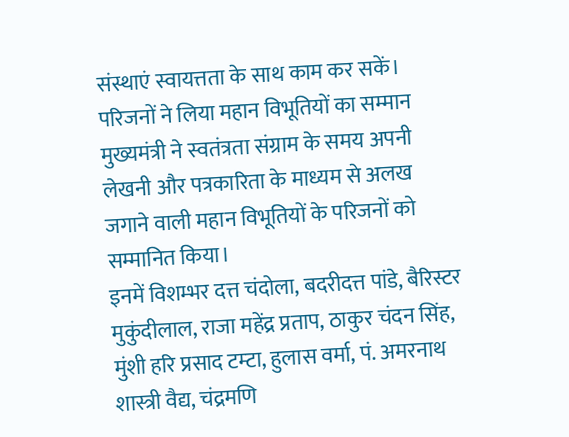संस्थाएं स्वायत्तता के साथ काम कर सकें।
परिजनों ने लिया महान विभूतियों का सम्मान
मुख्यमंत्री ने स्वतंत्रता संग्राम के समय अपनी लेखनी और पत्रकारिता के माध्यम से अलख जगाने वाली महान विभूतियों के परिजनों को सम्मानित किया।
इनमें विशम्भर दत्त चंदोला, बदरीदत्त पांडे, बैरिस्टर मुकुंदीलाल, राजा महेंद्र प्रताप, ठाकुर चंदन सिंह, मुंशी हरि प्रसाद टम्टा, हुलास वर्मा, पं. अमरनाथ शास्त्री वैद्य, चंद्रमणि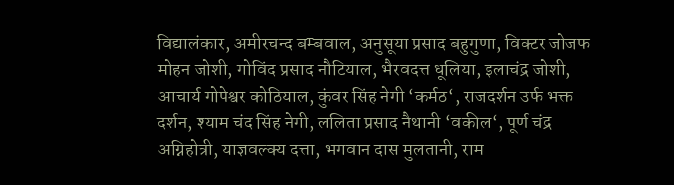विद्यालंकार, अमीरचन्द बम्बवाल, अनुसूया प्रसाद बहुगुणा, विक्टर जोजफ मोहन जोशी, गोविंद प्रसाद नौटियाल, भैरवदत्त धूलिया, इलाचंद्र जोशी, आचार्य गोपेश्वर कोठियाल, कुंवर सिंह नेगी ‘कर्मठ‘, राजदर्शन उर्फ भक्त दर्शन, श्याम चंद सिंह नेगी, ललिता प्रसाद नैथानी ‘वकील‘, पूर्ण चंद्र अग्निहोत्री, याज्ञवल्क्य दत्ता, भगवान दास मुलतानी, राम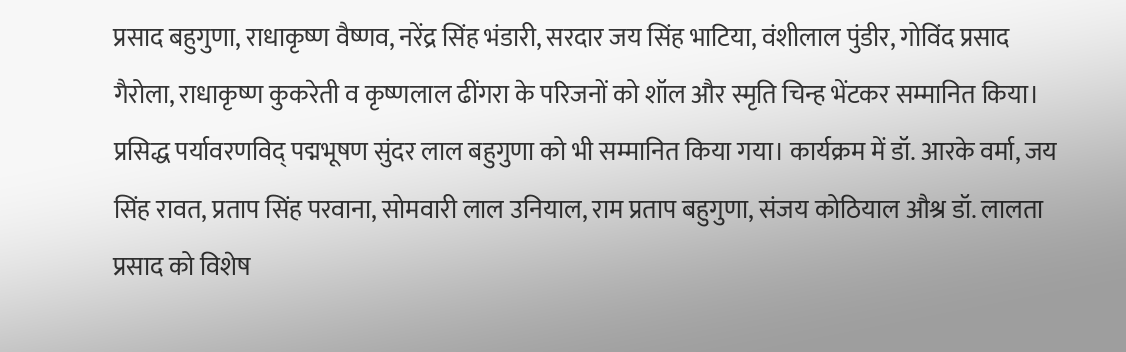प्रसाद बहुगुणा, राधाकृष्ण वैष्णव, नरेंद्र सिंह भंडारी, सरदार जय सिंह भाटिया, वंशीलाल पुंडीर, गोविंद प्रसाद गैरोला, राधाकृष्ण कुकरेती व कृष्णलाल ढींगरा के परिजनों को शॉल और स्मृति चिन्ह भेंटकर सम्मानित किया।
प्रसिद्ध पर्यावरणविद् पद्मभूषण सुंदर लाल बहुगुणा को भी सम्मानित किया गया। कार्यक्रम में डॉ. आरके वर्मा, जय सिंह रावत, प्रताप सिंह परवाना, सोमवारी लाल उनियाल, राम प्रताप बहुगुणा, संजय कोठियाल औश्र डॉ. लालता प्रसाद को विशेष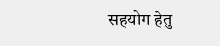सहयोग हेतु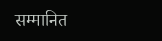सम्मानित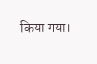किया गया।